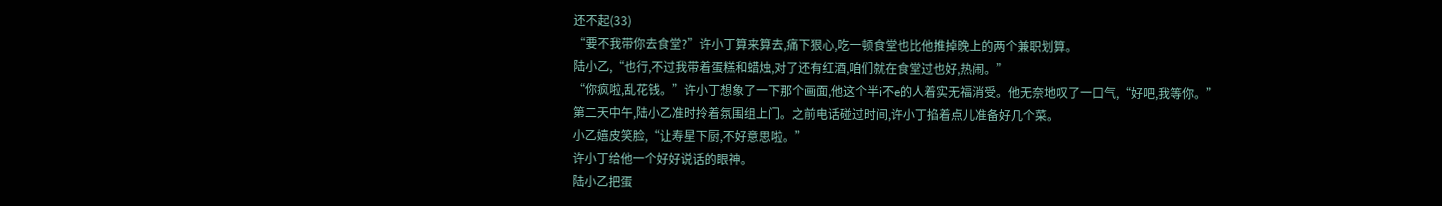还不起(33)
“要不我带你去食堂?”许小丁算来算去,痛下狠心,吃一顿食堂也比他推掉晚上的两个兼职划算。
陆小乙,“也行,不过我带着蛋糕和蜡烛,对了还有红酒,咱们就在食堂过也好,热闹。”
“你疯啦,乱花钱。”许小丁想象了一下那个画面,他这个半i不e的人着实无福消受。他无奈地叹了一口气,“好吧,我等你。”
第二天中午,陆小乙准时拎着氛围组上门。之前电话碰过时间,许小丁掐着点儿准备好几个菜。
小乙嬉皮笑脸,“让寿星下厨,不好意思啦。”
许小丁给他一个好好说话的眼神。
陆小乙把蛋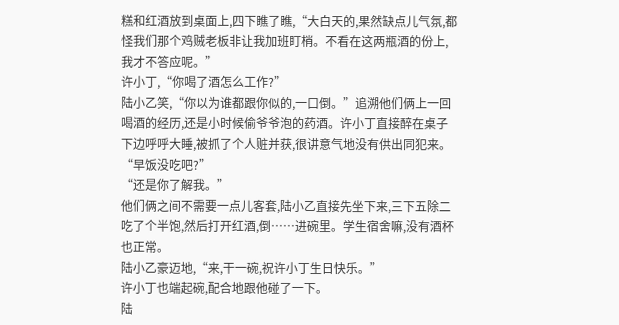糕和红酒放到桌面上,四下瞧了瞧,“大白天的,果然缺点儿气氛,都怪我们那个鸡贼老板非让我加班盯梢。不看在这两瓶酒的份上,我才不答应呢。”
许小丁,“你喝了酒怎么工作?”
陆小乙笑,“你以为谁都跟你似的,一口倒。”追溯他们俩上一回喝酒的经历,还是小时候偷爷爷泡的药酒。许小丁直接醉在桌子下边呼呼大睡,被抓了个人赃并获,很讲意气地没有供出同犯来。
“早饭没吃吧?”
“还是你了解我。”
他们俩之间不需要一点儿客套,陆小乙直接先坐下来,三下五除二吃了个半饱,然后打开红酒,倒……进碗里。学生宿舍嘛,没有酒杯也正常。
陆小乙豪迈地,“来,干一碗,祝许小丁生日快乐。”
许小丁也端起碗,配合地跟他碰了一下。
陆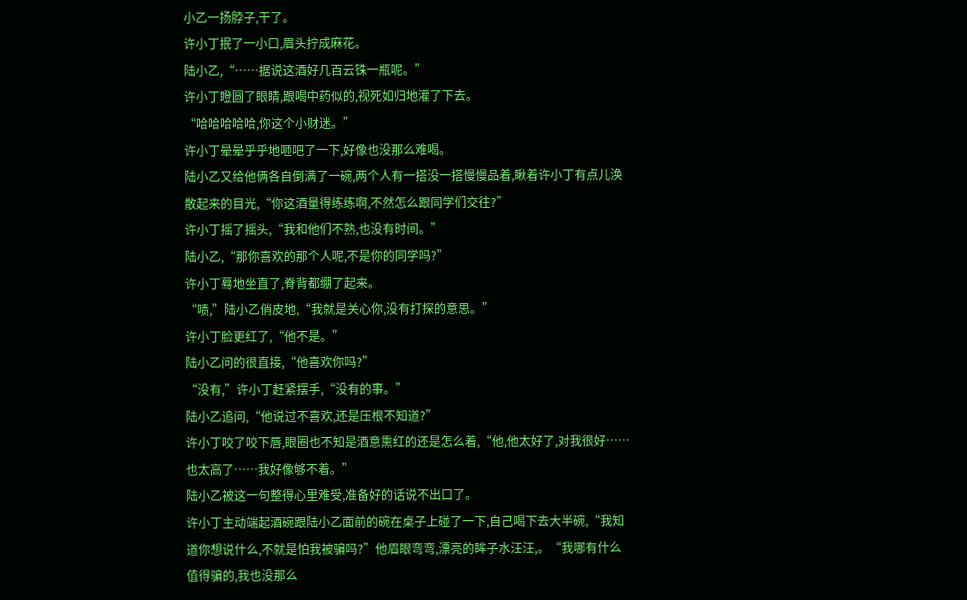小乙一扬脖子,干了。
许小丁抿了一小口,眉头拧成麻花。
陆小乙,“……据说这酒好几百云铢一瓶呢。”
许小丁瞪圆了眼睛,跟喝中药似的,视死如归地灌了下去。
“哈哈哈哈哈,你这个小财迷。”
许小丁晕晕乎乎地咂吧了一下,好像也没那么难喝。
陆小乙又给他俩各自倒满了一碗,两个人有一搭没一搭慢慢品着,瞅着许小丁有点儿涣散起来的目光,“你这酒量得练练啊,不然怎么跟同学们交往?”
许小丁摇了摇头,“我和他们不熟,也没有时间。”
陆小乙,“那你喜欢的那个人呢,不是你的同学吗?”
许小丁蓦地坐直了,脊背都绷了起来。
“啧,”陆小乙俏皮地,“我就是关心你,没有打探的意思。”
许小丁脸更红了,“他不是。”
陆小乙问的很直接,“他喜欢你吗?”
“没有,”许小丁赶紧摆手,“没有的事。”
陆小乙追问,“他说过不喜欢,还是压根不知道?”
许小丁咬了咬下唇,眼圈也不知是酒意熏红的还是怎么着,“他,他太好了,对我很好……也太高了……我好像够不着。”
陆小乙被这一句整得心里难受,准备好的话说不出口了。
许小丁主动端起酒碗跟陆小乙面前的碗在桌子上碰了一下,自己喝下去大半碗,“我知道你想说什么,不就是怕我被骗吗?”他眉眼弯弯,漂亮的眸子水汪汪,。“我哪有什么值得骗的,我也没那么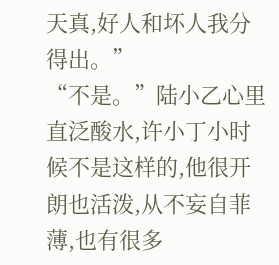天真,好人和坏人我分得出。”
“不是。”陆小乙心里直泛酸水,许小丁小时候不是这样的,他很开朗也活泼,从不妄自菲薄,也有很多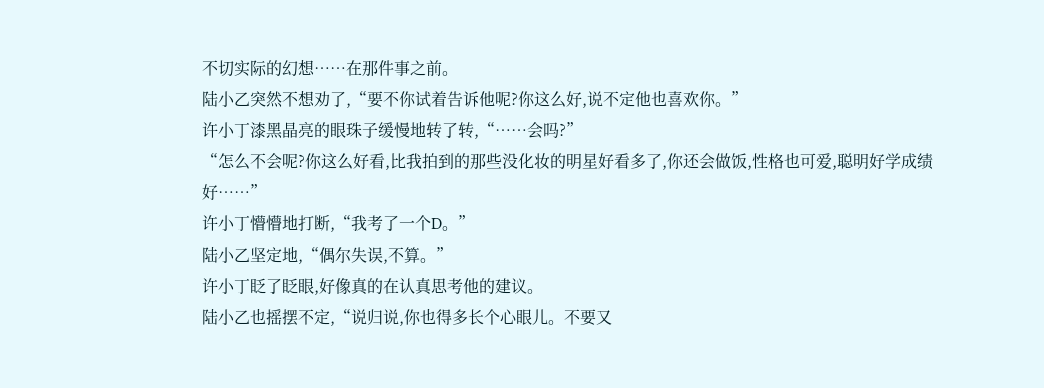不切实际的幻想……在那件事之前。
陆小乙突然不想劝了,“要不你试着告诉他呢?你这么好,说不定他也喜欢你。”
许小丁漆黑晶亮的眼珠子缓慢地转了转,“……会吗?”
“怎么不会呢?你这么好看,比我拍到的那些没化妆的明星好看多了,你还会做饭,性格也可爱,聪明好学成绩好……”
许小丁懵懵地打断,“我考了一个D。”
陆小乙坚定地,“偶尔失误,不算。”
许小丁眨了眨眼,好像真的在认真思考他的建议。
陆小乙也摇摆不定,“说归说,你也得多长个心眼儿。不要又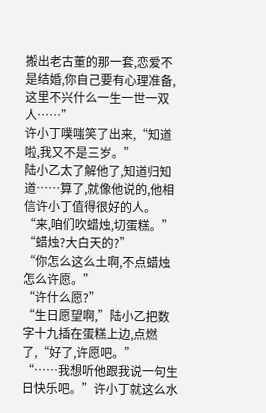搬出老古董的那一套,恋爱不是结婚,你自己要有心理准备,这里不兴什么一生一世一双人……”
许小丁噗嗤笑了出来,“知道啦,我又不是三岁。”
陆小乙太了解他了,知道归知道……算了,就像他说的,他相信许小丁值得很好的人。
“来,咱们吹蜡烛,切蛋糕。”
“蜡烛?大白天的?”
“你怎么这么土啊,不点蜡烛怎么许愿。”
“许什么愿?”
“生日愿望啊,”陆小乙把数字十九插在蛋糕上边,点燃了,“好了,许愿吧。”
“……我想听他跟我说一句生日快乐吧。”许小丁就这么水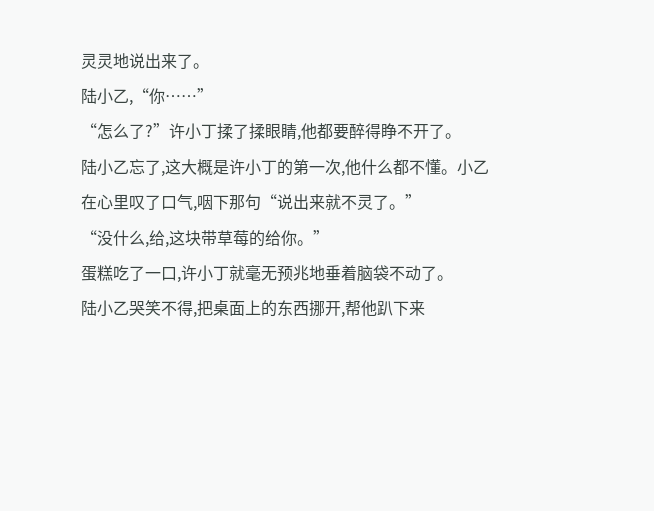灵灵地说出来了。
陆小乙,“你……”
“怎么了?”许小丁揉了揉眼睛,他都要醉得睁不开了。
陆小乙忘了,这大概是许小丁的第一次,他什么都不懂。小乙在心里叹了口气,咽下那句“说出来就不灵了。”
“没什么,给,这块带草莓的给你。”
蛋糕吃了一口,许小丁就毫无预兆地垂着脑袋不动了。
陆小乙哭笑不得,把桌面上的东西挪开,帮他趴下来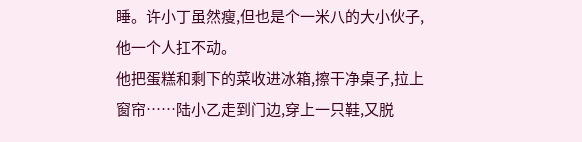睡。许小丁虽然瘦,但也是个一米八的大小伙子,他一个人扛不动。
他把蛋糕和剩下的菜收进冰箱,擦干净桌子,拉上窗帘……陆小乙走到门边,穿上一只鞋,又脱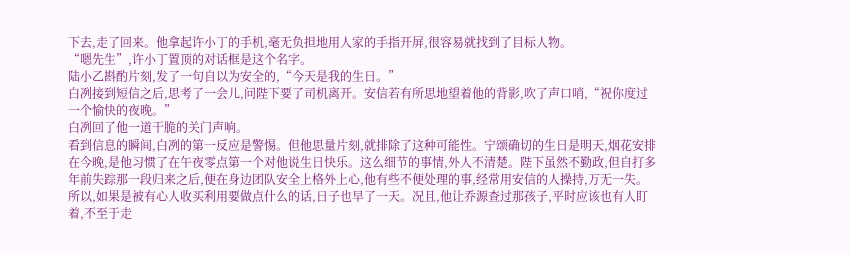下去,走了回来。他拿起许小丁的手机,毫无负担地用人家的手指开屏,很容易就找到了目标人物。
“嗯先生”,许小丁置顶的对话框是这个名字。
陆小乙斟酌片刻,发了一句自以为安全的,“今天是我的生日。”
白冽接到短信之后,思考了一会儿,问陛下要了司机离开。安信若有所思地望着他的背影,吹了声口哨,“祝你度过一个愉快的夜晚。”
白冽回了他一道干脆的关门声响。
看到信息的瞬间,白冽的第一反应是警惕。但他思量片刻,就排除了这种可能性。宁颂确切的生日是明天,烟花安排在今晚,是他习惯了在午夜零点第一个对他说生日快乐。这么细节的事情,外人不清楚。陛下虽然不勤政,但自打多年前失踪那一段归来之后,便在身边团队安全上格外上心,他有些不便处理的事,经常用安信的人操持,万无一失。所以,如果是被有心人收买利用要做点什么的话,日子也早了一天。况且,他让乔源查过那孩子,平时应该也有人盯着,不至于走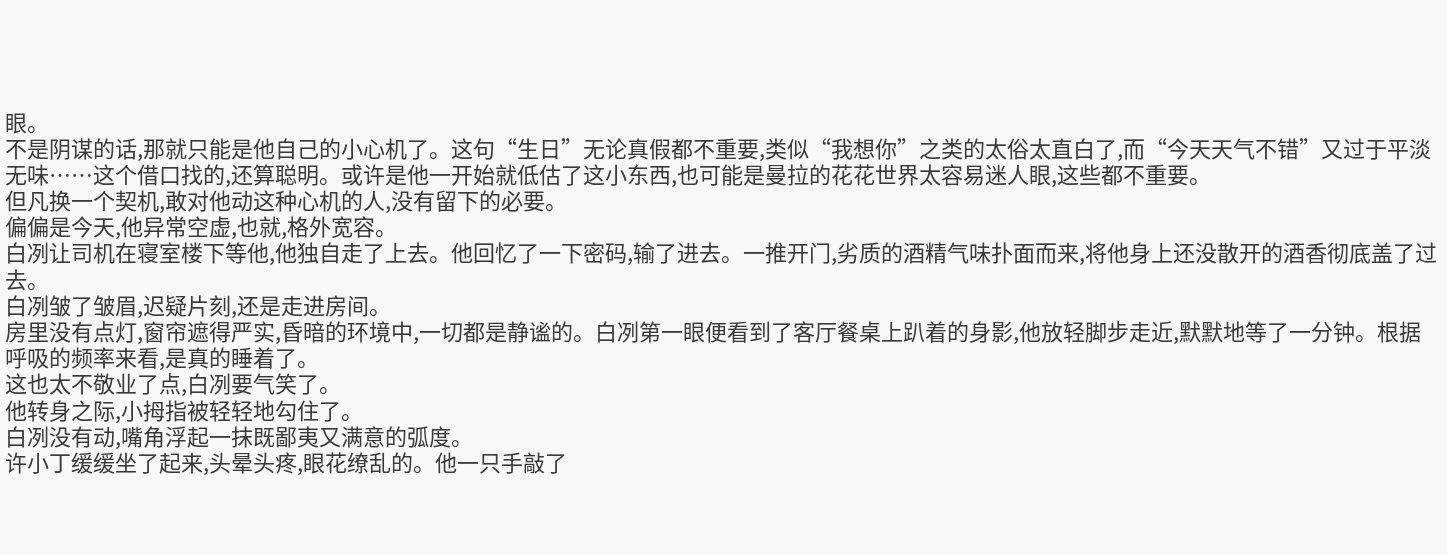眼。
不是阴谋的话,那就只能是他自己的小心机了。这句“生日”无论真假都不重要,类似“我想你”之类的太俗太直白了,而“今天天气不错”又过于平淡无味……这个借口找的,还算聪明。或许是他一开始就低估了这小东西,也可能是曼拉的花花世界太容易迷人眼,这些都不重要。
但凡换一个契机,敢对他动这种心机的人,没有留下的必要。
偏偏是今天,他异常空虚,也就,格外宽容。
白冽让司机在寝室楼下等他,他独自走了上去。他回忆了一下密码,输了进去。一推开门,劣质的酒精气味扑面而来,将他身上还没散开的酒香彻底盖了过去。
白冽皱了皱眉,迟疑片刻,还是走进房间。
房里没有点灯,窗帘遮得严实,昏暗的环境中,一切都是静谧的。白冽第一眼便看到了客厅餐桌上趴着的身影,他放轻脚步走近,默默地等了一分钟。根据呼吸的频率来看,是真的睡着了。
这也太不敬业了点,白冽要气笑了。
他转身之际,小拇指被轻轻地勾住了。
白冽没有动,嘴角浮起一抹既鄙夷又满意的弧度。
许小丁缓缓坐了起来,头晕头疼,眼花缭乱的。他一只手敲了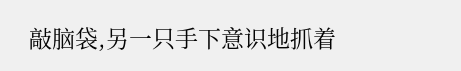敲脑袋,另一只手下意识地抓着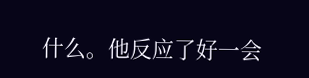什么。他反应了好一会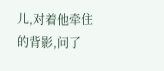儿,对着他牵住的背影,问了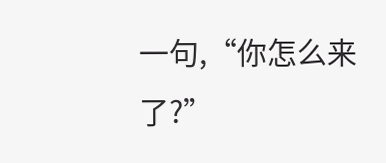一句,“你怎么来了?”